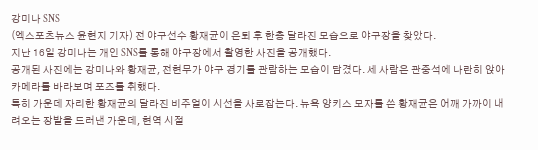강미나 SNS
(엑스포츠뉴스 윤현지 기자) 전 야구선수 황재균이 은퇴 후 한층 달라진 모습으로 야구장을 찾았다.
지난 16일 강미나는 개인 SNS를 통해 야구장에서 촬영한 사진을 공개했다.
공개된 사진에는 강미나와 황재균, 전현무가 야구 경기를 관람하는 모습이 담겼다. 세 사람은 관중석에 나란히 앉아 카메라를 바라보며 포즈를 취했다.
특히 가운데 자리한 황재균의 달라진 비주얼이 시선을 사로잡는다. 뉴욕 양키스 모자를 쓴 황재균은 어깨 가까이 내려오는 장발을 드러낸 가운데, 현역 시절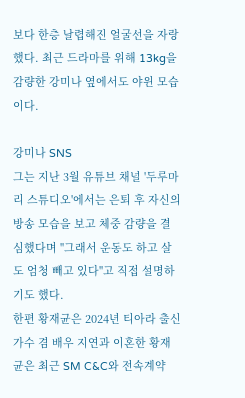보다 한층 날렵해진 얼굴선을 자랑했다. 최근 드라마를 위해 13kg을 감량한 강미나 옆에서도 야윈 모습이다.

강미나 SNS
그는 지난 3월 유튜브 채널 '두루마리 스튜디오'에서는 은퇴 후 자신의 방송 모습을 보고 체중 감량을 결심했다며 "그래서 운동도 하고 살도 엄청 빼고 있다"고 직접 설명하기도 했다.
한편 황재균은 2024년 티아라 출신 가수 겸 배우 지연과 이혼한 황재균은 최근 SM C&C와 전속계약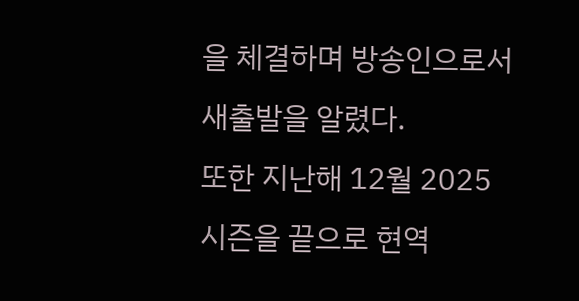을 체결하며 방송인으로서 새출발을 알렸다.
또한 지난해 12월 2025시즌을 끝으로 현역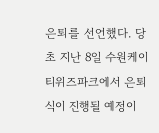은퇴를 선언했다. 당초 지난 8일 수원케이티위즈파크에서 은퇴식이 진행될 예정이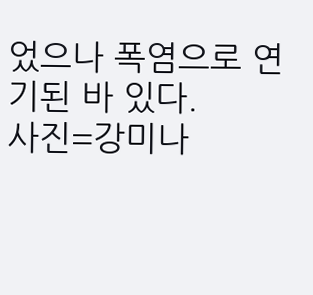었으나 폭염으로 연기된 바 있다.
사진=강미나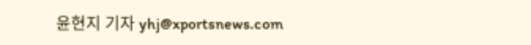윤현지 기자 yhj@xportsnews.com